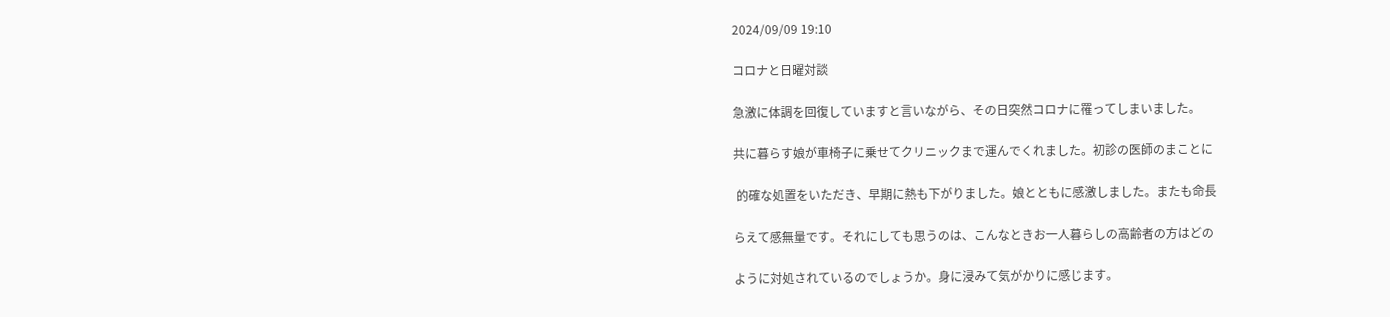2024/09/09 19:10

コロナと日曜対談

急激に体調を回復していますと言いながら、その日突然コロナに罹ってしまいました。

共に暮らす娘が車椅子に乗せてクリニックまで運んでくれました。初診の医師のまことに

 的確な処置をいただき、早期に熱も下がりました。娘とともに感激しました。またも命長

らえて感無量です。それにしても思うのは、こんなときお一人暮らしの高齢者の方はどの

ように対処されているのでしょうか。身に浸みて気がかりに感じます。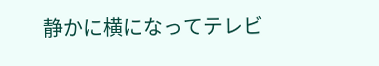静かに横になってテレビ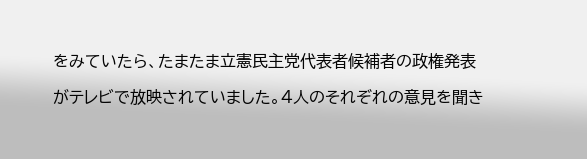をみていたら、たまたま立憲民主党代表者候補者の政権発表

がテレビで放映されていました。4人のそれぞれの意見を聞き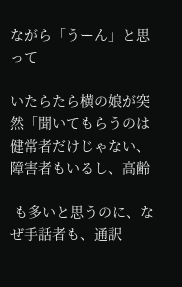ながら「うーん」と思って

いたらたら横の娘が突然「聞いてもらうのは健常者だけじゃない、障害者もいるし、高齢

 も多いと思うのに、なぜ手話者も、通訳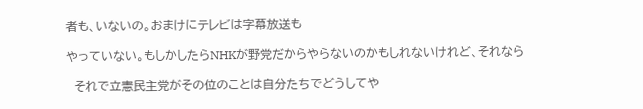者も、いないの。おまけにテレビは字幕放送も

やっていない。もしかしたらNHKが野党だからやらないのかもしれないけれど、それなら

  それで立憲民主党がその位のことは自分たちでどうしてや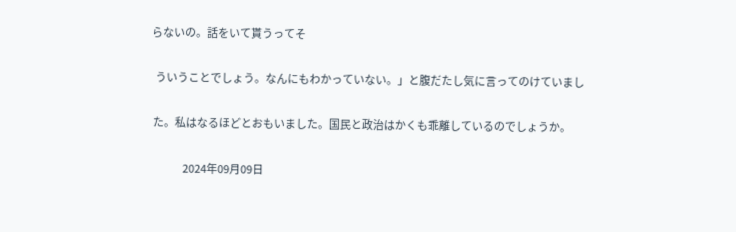らないの。話をいて貰うってそ

  ういうことでしょう。なんにもわかっていない。」と腹だたし気に言ってのけていまし

 た。私はなるほどとおもいました。国民と政治はかくも乖離しているのでしょうか。

                2024年09月09日